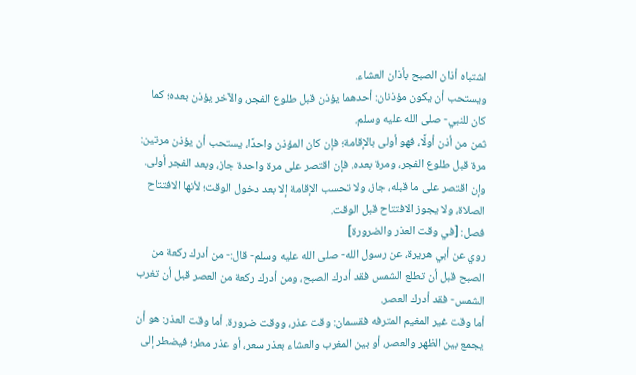اشتباه أذان الصبح بأذان العشاء.
ويستحب أن يكون مؤذنان: أحدهما يؤذن قبل طلوع الفجر، والآخر يؤذن بعده؛ كما كان للنبي- صلى الله عليه وسلم.
ثمن من أذن أولًا، فهو أولى بالإقامة؛ فإن كان المؤذن واحدًا، يستحب أن يؤذن مرتين: مرة قبل طلوع الفجر، ومرة بعده. فإن اقتصر على مرة واحدة جاز، وبعد الفجر أولى.
وإن اقتصر على ما قبله، جاز، ولا تحسب الإقامة إلا بعد دخول الوقت؛ لأنها الافتتاح الصلاة، ولا يجوز الافتتاح قبل الوقت.
فصل: [في وقت العذر والضرورة]
روي عن أبي هريرة، عن رسول الله- صلى الله عليه وسلم- قال:- من أدرك ركعة من الصبح قبل أن تطلع الشمس فقد أدرك الصبح، ومن أدرك ركعة من العصر قبل أن تغرب الشمس- فقد أدرك العصر.
أما وقت غير المغيم المترفه فقسمان: وقت عذر، ووقت ضرورة. أما وقت العذر: هو أن يجمع بين الظهر والعصر، أو بين المغرب والعشاء بعذر سعر، أو عذر مطر؛ فيضطر إلى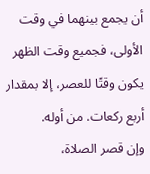أن يجمع بينهما في وقت الأولى، فجميع وقت الظهر يكون وقتًا للعصر، إلا بمقدار أربع ركعات. من أوله.
وإن قصر الصلاة،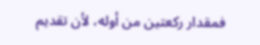فمقدار ركعتين من أوله، لأن تقديم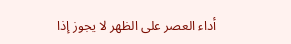أداء العصر على الظهر لا يجوز إذا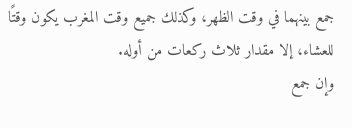جمع بينهما في وقت الظهر، وكذلك جميع وقت المغرب يكون وقتًا للعشاء، إلا مقدار ثلاث ركعات من أوله.
وإن جمع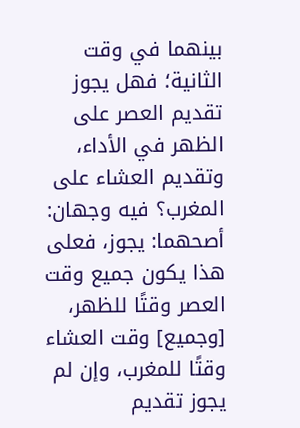بينهما في وقت الثانية؛ فهل يجوز تقديم العصر على الظهر في الأداء، وتقديم العشاء على المغرب؟ فيه وجهان: أصحهما: يجوز، فعلى هذا يكون جميع وقت العصر وقتًا للظهر، [وجميع] وقت العشاء وقتًا للمغرب، وإن لم يجوز تقديم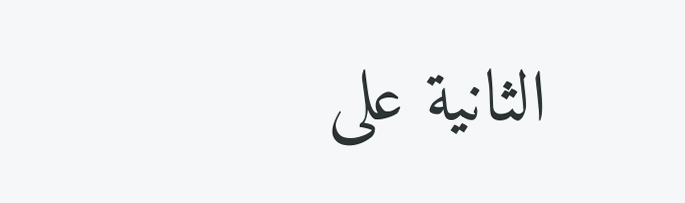الثانية على